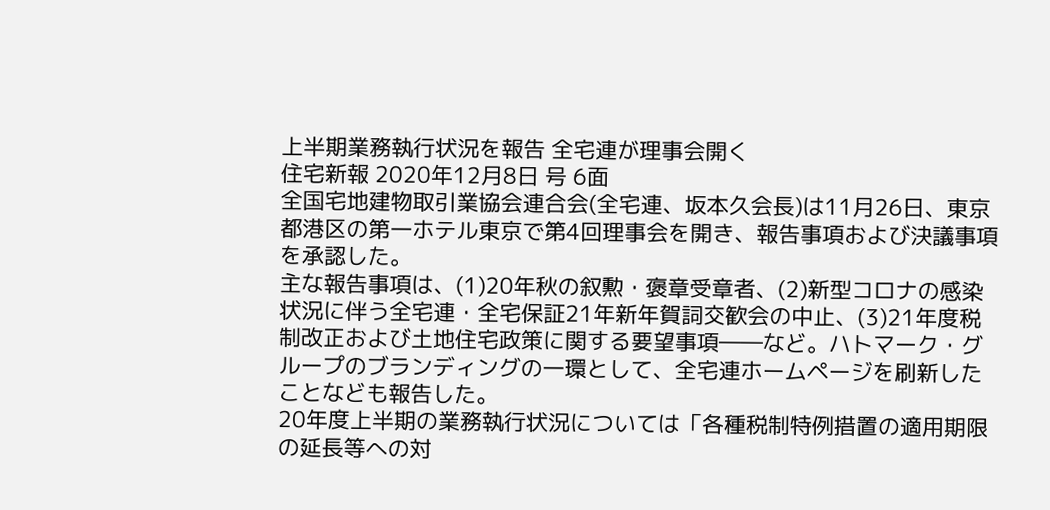上半期業務執行状況を報告 全宅連が理事会開く
住宅新報 2020年12月8日 号 6面
全国宅地建物取引業協会連合会(全宅連、坂本久会長)は11月26日、東京都港区の第一ホテル東京で第4回理事会を開き、報告事項および決議事項を承認した。
主な報告事項は、(1)20年秋の叙勲・褒章受章者、(2)新型コロナの感染状況に伴う全宅連・全宅保証21年新年賀詞交歓会の中止、(3)21年度税制改正および土地住宅政策に関する要望事項――など。ハトマーク・グループのブランディングの一環として、全宅連ホームページを刷新したことなども報告した。
20年度上半期の業務執行状況については「各種税制特例措置の適用期限の延長等への対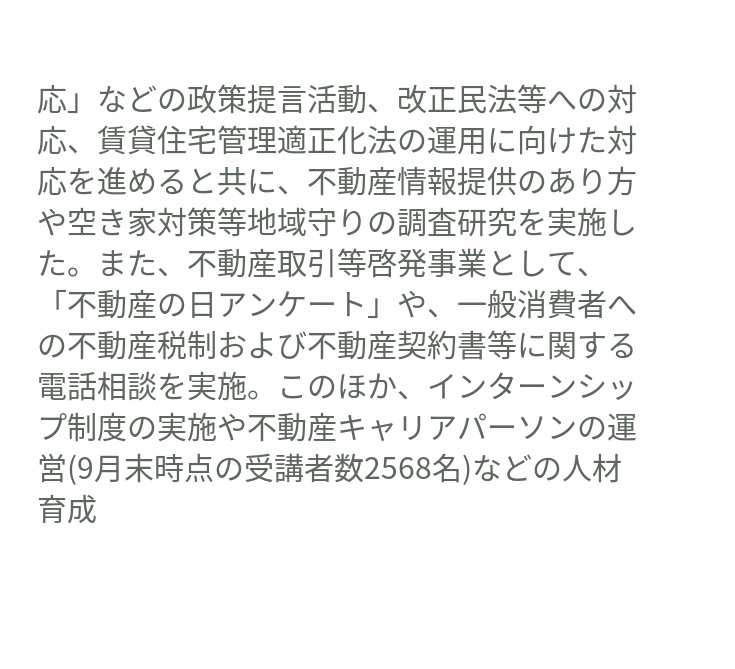応」などの政策提言活動、改正民法等への対応、賃貸住宅管理適正化法の運用に向けた対応を進めると共に、不動産情報提供のあり方や空き家対策等地域守りの調査研究を実施した。また、不動産取引等啓発事業として、「不動産の日アンケート」や、一般消費者への不動産税制および不動産契約書等に関する電話相談を実施。このほか、インターンシップ制度の実施や不動産キャリアパーソンの運営(9月末時点の受講者数2568名)などの人材育成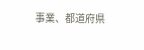事業、都道府県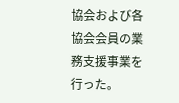協会および各協会会員の業務支援事業を行った。